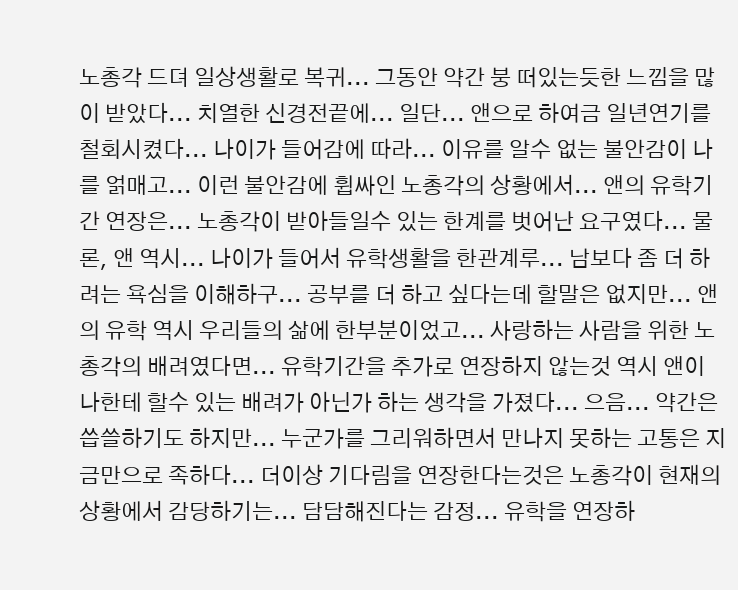노총각 드뎌 일상생활로 복귀... 그동안 약간 붕 떠있는듯한 느낌을 많이 받았다... 치열한 신경전끝에... 일단... 앤으로 하여금 일년연기를 철회시켰다... 나이가 들어감에 따라... 이유를 알수 없는 불안감이 나를 얽매고... 이런 불안감에 휩싸인 노총각의 상황에서... 앤의 유학기간 연장은... 노총각이 받아들일수 있는 한계를 벗어난 요구였다... 물론, 앤 역시... 나이가 들어서 유학생활을 한관계루... 남보다 좀 더 하려는 욕심을 이해하구... 공부를 더 하고 싶다는데 할말은 없지만... 앤의 유학 역시 우리들의 삶에 한부분이었고... 사랑하는 사람을 위한 노총각의 배려였다면... 유학기간을 추가로 연장하지 않는것 역시 앤이 나한테 할수 있는 배려가 아닌가 하는 생각을 가졌다... 으음... 약간은 씁쓸하기도 하지만... 누군가를 그리워하면서 만나지 못하는 고통은 지금만으로 족하다... 더이상 기다림을 연장한다는것은 노총각이 현재의 상황에서 감당하기는... 담담해진다는 감정... 유학을 연장하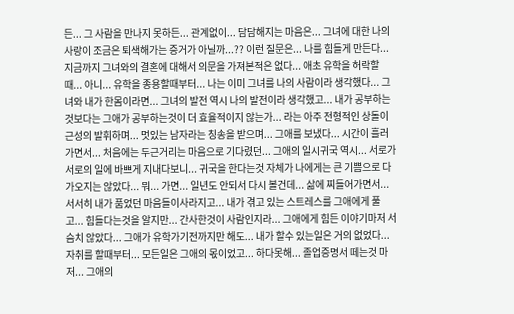든... 그 사람을 만나지 못하든... 관계없이... 담담해지는 마음은... 그녀에 대한 나의 사랑이 조금은 퇴색해가는 증거가 아닐까...?? 이런 질문은... 나를 힘들게 만든다... 지금까지 그녀와의 결혼에 대해서 의문을 가져본적은 없다... 애초 유학을 허락할때... 아니... 유학을 종용할때부터... 나는 이미 그녀를 나의 사람이라 생각했다... 그녀와 내가 한몸이라면... 그녀의 발전 역시 나의 발전이라 생각했고... 내가 공부하는것보다는 그애가 공부하는것이 더 효율적이지 않는가... 라는 아주 전형적인 상돌이근성의 발휘하며... 멋있는 남자라는 칭송을 받으며... 그애를 보냈다... 시간이 흘러가면서... 처음에는 두근거리는 마음으로 기다렸던... 그애의 일시귀국 역시... 서로가 서로의 일에 바쁘게 지내다보니... 귀국을 한다는것 자체가 나에게는 큰 기쁨으로 다가오지는 않았다... 뭐... 가면... 일년도 안되서 다시 볼건데... 삶에 찌들어가면서... 서서히 내가 품었던 마음들이사라지고... 내가 겪고 있는 스트레스를 그애에게 풀고... 힘들다는것을 알지만... 간사한것이 사람인지라... 그애에게 힘든 이야기마저 서슴치 않았다... 그애가 유학가기전까지만 해도... 내가 할수 있는일은 거의 없었다... 자취를 할때부터... 모든일은 그애의 몫이었고... 하다못해... 졸업증명서 떼는것 마저... 그애의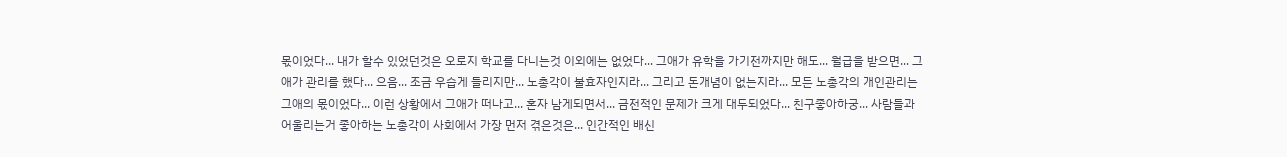몫이었다... 내가 할수 있었던것은 오로지 학교를 다니는것 이외에는 없었다... 그애가 유학을 가기전까지만 해도... 월급을 받으면... 그애가 관리를 했다... 으음... 조금 우습게 들리지만... 노총각이 불효자인지라... 그리고 돈개념이 없는지라... 모든 노총각의 개인관리는 그애의 몫이었다... 이런 상황에서 그애가 떠나고... 혼자 남게되면서... 금전적인 문제가 크게 대두되었다... 친구좋아하궁... 사람들과 어울리는거 좋아하는 노총각이 사회에서 가장 먼저 겪은것은... 인간적인 배신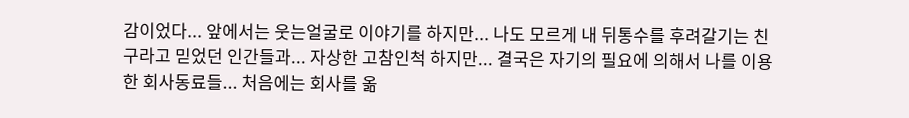감이었다... 앞에서는 웃는얼굴로 이야기를 하지만... 나도 모르게 내 뒤통수를 후려갈기는 친구라고 믿었던 인간들과... 자상한 고참인척 하지만... 결국은 자기의 필요에 의해서 나를 이용한 회사동료들... 처음에는 회사를 옮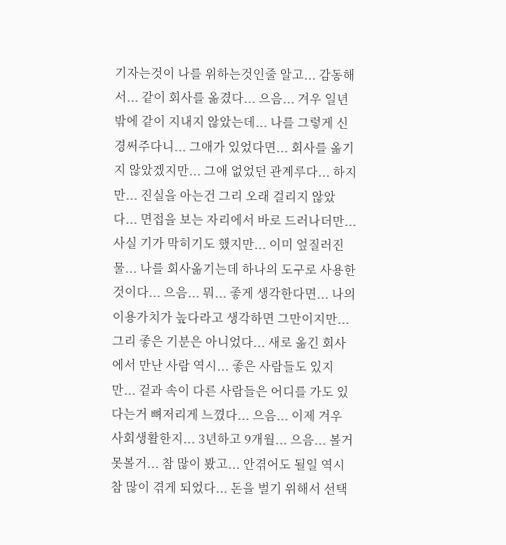기자는것이 나를 위하는것인줄 알고... 감동해서... 같이 회사를 옮겼다... 으음... 겨우 일년밖에 같이 지내지 않았는데... 나를 그렇게 신경써주다니... 그애가 있었다면... 회사를 옮기지 않았겠지만... 그애 없었던 관계루다... 하지만... 진실을 아는건 그리 오래 걸리지 않았다... 면접을 보는 자리에서 바로 드러나더만... 사실 기가 막히기도 했지만... 이미 엎질러진 물... 나를 회사옮기는데 하나의 도구로 사용한것이다... 으음... 뭐... 좋게 생각한다면... 나의 이용가치가 높다라고 생각하면 그만이지만... 그리 좋은 기분은 아니었다... 새로 옮긴 회사에서 만난 사람 역시... 좋은 사람들도 있지만... 겉과 속이 다른 사람들은 어디를 가도 있다는거 뼈저리게 느꼈다... 으음... 이제 겨우 사회생활한지... 3년하고 9개월... 으음... 볼거 못볼거... 참 많이 봤고... 안겪어도 될일 역시 참 많이 겪게 되었다... 돈을 벌기 위해서 선택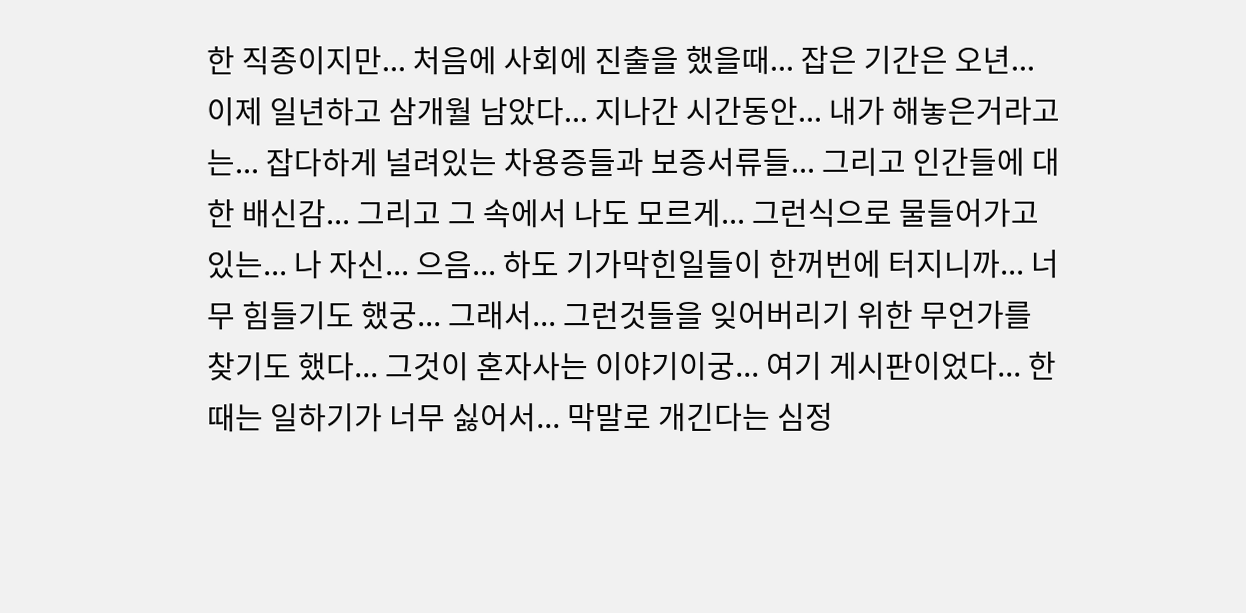한 직종이지만... 처음에 사회에 진출을 했을때... 잡은 기간은 오년... 이제 일년하고 삼개월 남았다... 지나간 시간동안... 내가 해놓은거라고는... 잡다하게 널려있는 차용증들과 보증서류들... 그리고 인간들에 대한 배신감... 그리고 그 속에서 나도 모르게... 그런식으로 물들어가고 있는... 나 자신... 으음... 하도 기가막힌일들이 한꺼번에 터지니까... 너무 힘들기도 했궁... 그래서... 그런것들을 잊어버리기 위한 무언가를 찾기도 했다... 그것이 혼자사는 이야기이궁... 여기 게시판이었다... 한때는 일하기가 너무 싫어서... 막말로 개긴다는 심정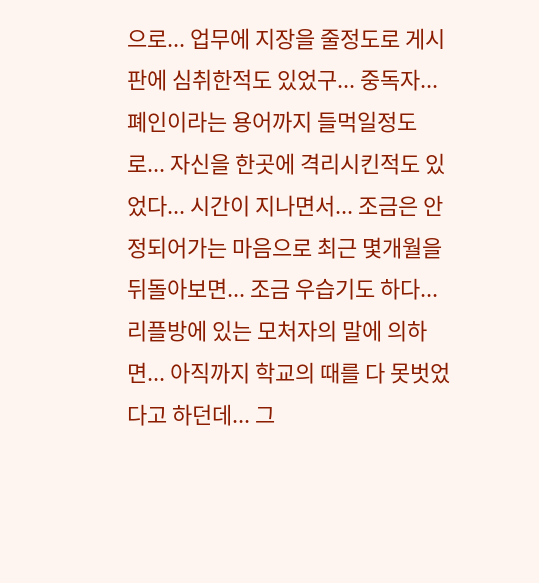으로... 업무에 지장을 줄정도로 게시판에 심취한적도 있었구... 중독자... 폐인이라는 용어까지 들먹일정도로... 자신을 한곳에 격리시킨적도 있었다... 시간이 지나면서... 조금은 안정되어가는 마음으로 최근 몇개월을 뒤돌아보면... 조금 우습기도 하다... 리플방에 있는 모처자의 말에 의하면... 아직까지 학교의 때를 다 못벗었다고 하던데... 그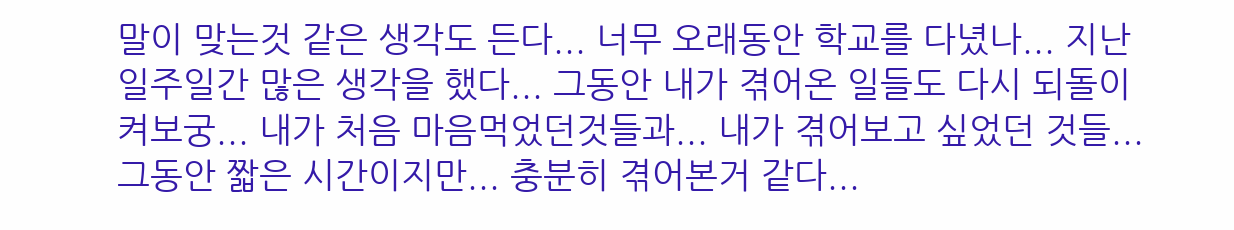말이 맞는것 같은 생각도 든다... 너무 오래동안 학교를 다녔나... 지난 일주일간 많은 생각을 했다... 그동안 내가 겪어온 일들도 다시 되돌이켜보궁... 내가 처음 마음먹었던것들과... 내가 겪어보고 싶었던 것들... 그동안 짧은 시간이지만... 충분히 겪어본거 같다...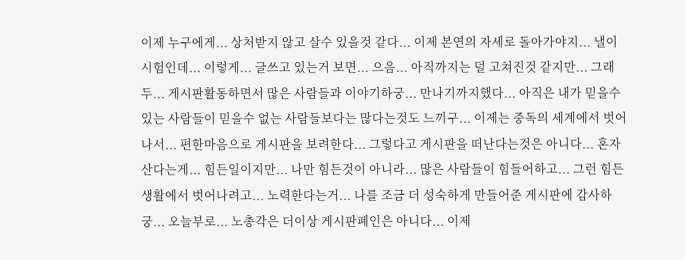이제 누구에게... 상처받지 않고 살수 있을것 같다... 이제 본연의 자세로 돌아가야지... 낼이 시험인데... 이렇게... 글쓰고 있는거 보면... 으음... 아직까지는 덜 고쳐진것 같지만... 그래두... 게시판활동하면서 많은 사람들과 이야기하궁... 만나기까지했다... 아직은 내가 믿을수 있는 사람들이 믿을수 없는 사람들보다는 많다는것도 느끼구... 이제는 중독의 세계에서 벗어나서... 편한마음으로 게시판을 보려한다... 그렇다고 게시판을 떠난다는것은 아니다... 혼자산다는게... 힘든일이지만... 나만 힘든것이 아니라... 많은 사람들이 힘들어하고... 그런 힘든 생활에서 벗어나려고... 노력한다는거... 나를 조금 더 성숙하게 만들어준 게시판에 감사하궁... 오늘부로... 노총각은 더이상 게시판폐인은 아니다... 이제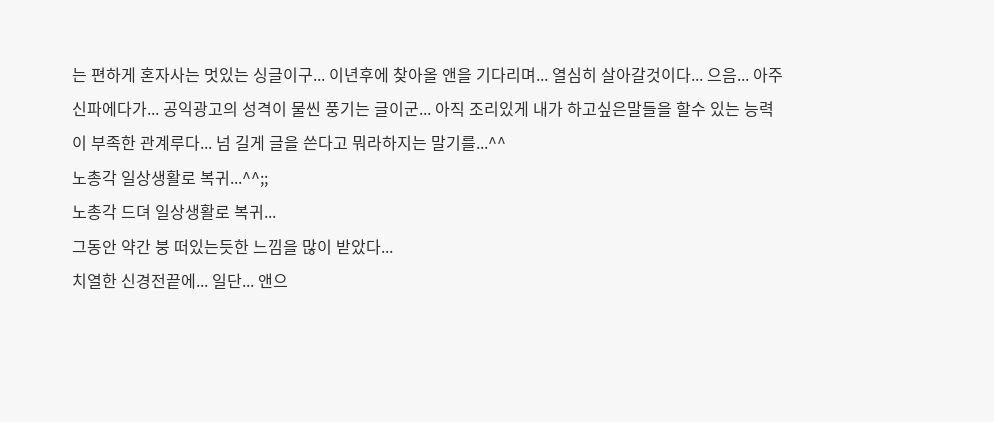는 편하게 혼자사는 멋있는 싱글이구... 이년후에 찾아올 앤을 기다리며... 열심히 살아갈것이다... 으음... 아주 신파에다가... 공익광고의 성격이 물씬 풍기는 글이군... 아직 조리있게 내가 하고싶은말들을 할수 있는 능력이 부족한 관계루다... 넘 길게 글을 쓴다고 뭐라하지는 말기를...^^
노총각 일상생활로 복귀...^^;;
노총각 드뎌 일상생활로 복귀...
그동안 약간 붕 떠있는듯한 느낌을 많이 받았다...
치열한 신경전끝에... 일단... 앤으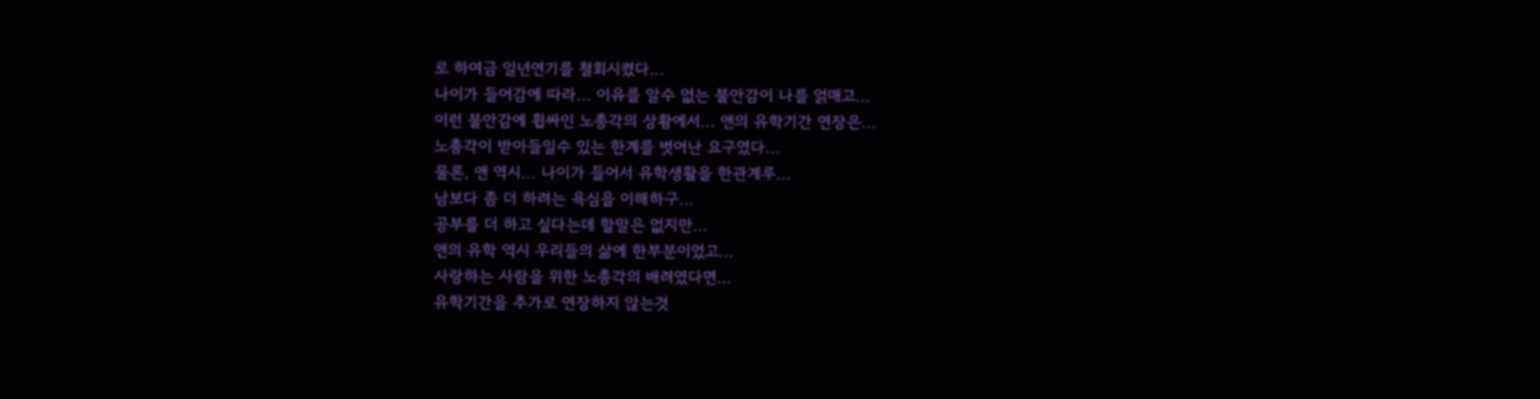로 하여금 일년연기를 철회시켰다...
나이가 들어감에 따라... 이유를 알수 없는 불안감이 나를 얽매고...
이런 불안감에 휩싸인 노총각의 상황에서... 앤의 유학기간 연장은...
노총각이 받아들일수 있는 한계를 벗어난 요구였다...
물론, 앤 역시... 나이가 들어서 유학생활을 한관계루...
남보다 좀 더 하려는 욕심을 이해하구...
공부를 더 하고 싶다는데 할말은 없지만...
앤의 유학 역시 우리들의 삶에 한부분이었고...
사랑하는 사람을 위한 노총각의 배려였다면...
유학기간을 추가로 연장하지 않는것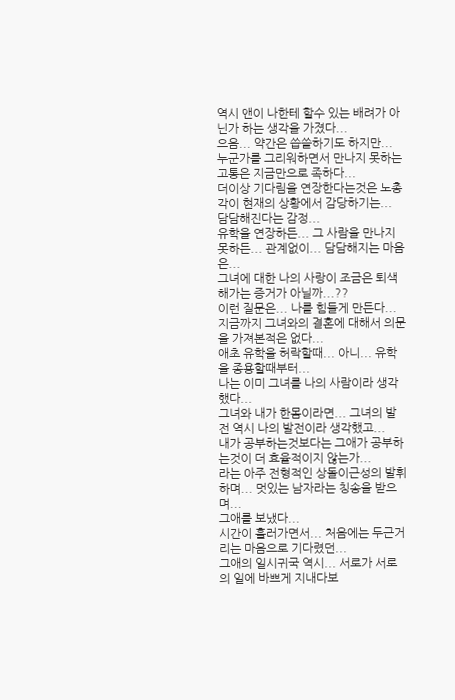역시 앤이 나한테 할수 있는 배려가 아닌가 하는 생각을 가졌다...
으음... 약간은 씁쓸하기도 하지만...
누군가를 그리워하면서 만나지 못하는 고통은 지금만으로 족하다...
더이상 기다림을 연장한다는것은 노총각이 현재의 상황에서 감당하기는...
담담해진다는 감정...
유학을 연장하든... 그 사람을 만나지 못하든... 관계없이... 담담해지는 마음은...
그녀에 대한 나의 사랑이 조금은 퇴색해가는 증거가 아닐까...??
이런 질문은... 나를 힘들게 만든다...
지금까지 그녀와의 결혼에 대해서 의문을 가져본적은 없다...
애초 유학을 허락할때... 아니... 유학을 종용할때부터...
나는 이미 그녀를 나의 사람이라 생각했다...
그녀와 내가 한몸이라면... 그녀의 발전 역시 나의 발전이라 생각했고...
내가 공부하는것보다는 그애가 공부하는것이 더 효율적이지 않는가...
라는 아주 전형적인 상돌이근성의 발휘하며... 멋있는 남자라는 칭송을 받으며...
그애를 보냈다...
시간이 흘러가면서... 처음에는 두근거리는 마음으로 기다렸던...
그애의 일시귀국 역시... 서로가 서로의 일에 바쁘게 지내다보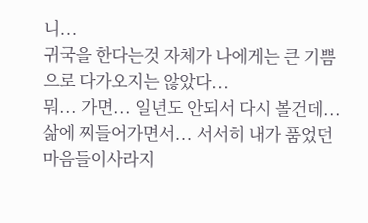니...
귀국을 한다는것 자체가 나에게는 큰 기쁨으로 다가오지는 않았다...
뭐... 가면... 일년도 안되서 다시 볼건데...
삶에 찌들어가면서... 서서히 내가 품었던 마음들이사라지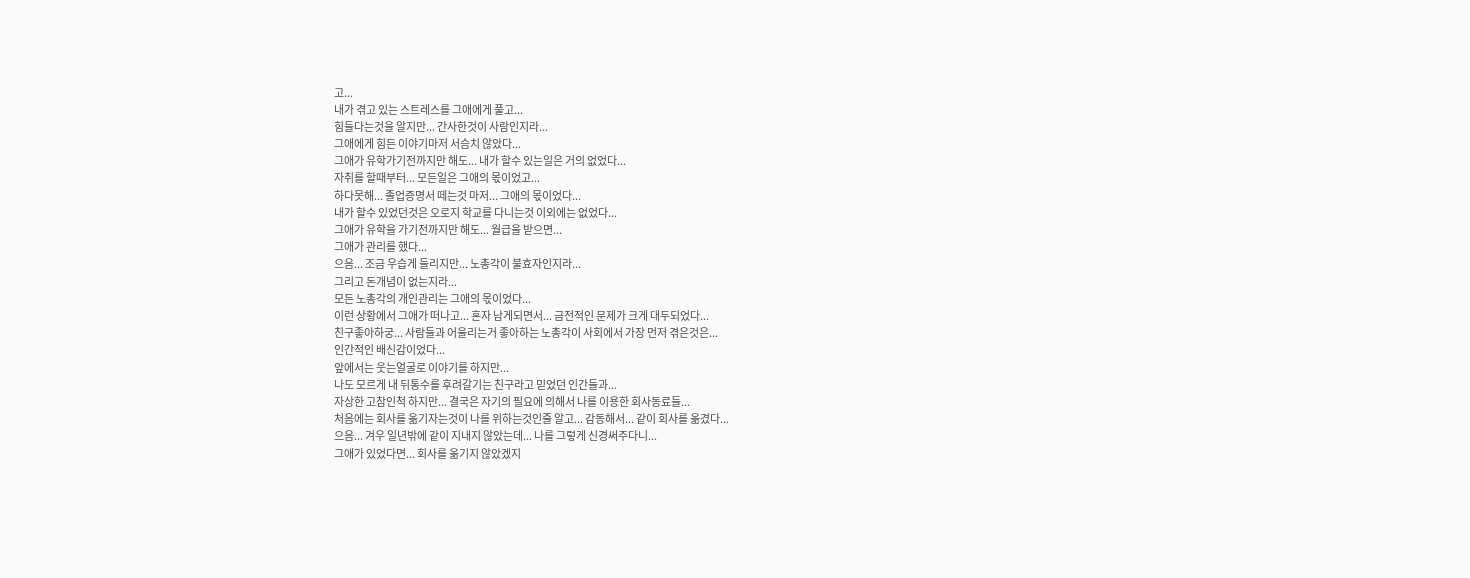고...
내가 겪고 있는 스트레스를 그애에게 풀고...
힘들다는것을 알지만... 간사한것이 사람인지라...
그애에게 힘든 이야기마저 서슴치 않았다...
그애가 유학가기전까지만 해도... 내가 할수 있는일은 거의 없었다...
자취를 할때부터... 모든일은 그애의 몫이었고...
하다못해... 졸업증명서 떼는것 마저... 그애의 몫이었다...
내가 할수 있었던것은 오로지 학교를 다니는것 이외에는 없었다...
그애가 유학을 가기전까지만 해도... 월급을 받으면...
그애가 관리를 했다...
으음... 조금 우습게 들리지만... 노총각이 불효자인지라...
그리고 돈개념이 없는지라...
모든 노총각의 개인관리는 그애의 몫이었다...
이런 상황에서 그애가 떠나고... 혼자 남게되면서... 금전적인 문제가 크게 대두되었다...
친구좋아하궁... 사람들과 어울리는거 좋아하는 노총각이 사회에서 가장 먼저 겪은것은...
인간적인 배신감이었다...
앞에서는 웃는얼굴로 이야기를 하지만...
나도 모르게 내 뒤통수를 후려갈기는 친구라고 믿었던 인간들과...
자상한 고참인척 하지만... 결국은 자기의 필요에 의해서 나를 이용한 회사동료들...
처음에는 회사를 옮기자는것이 나를 위하는것인줄 알고... 감동해서... 같이 회사를 옮겼다...
으음... 겨우 일년밖에 같이 지내지 않았는데... 나를 그렇게 신경써주다니...
그애가 있었다면... 회사를 옮기지 않았겠지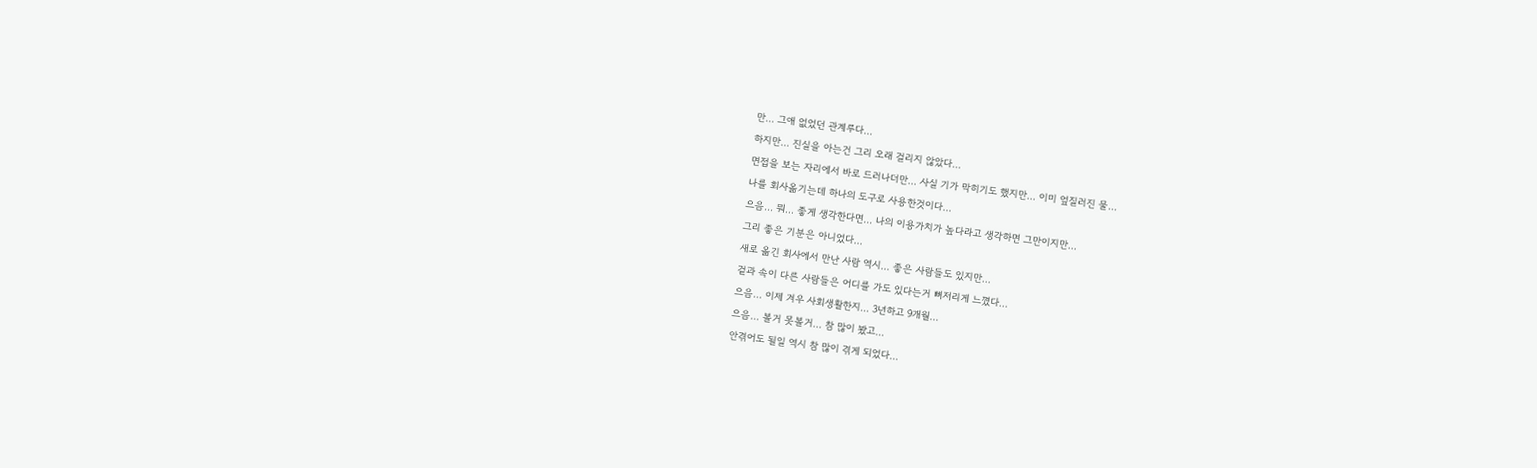만... 그애 없었던 관계루다...
하지만... 진실을 아는건 그리 오래 걸리지 않았다...
면접을 보는 자리에서 바로 드러나더만... 사실 기가 막히기도 했지만... 이미 엎질러진 물...
나를 회사옮기는데 하나의 도구로 사용한것이다...
으음... 뭐... 좋게 생각한다면... 나의 이용가치가 높다라고 생각하면 그만이지만...
그리 좋은 기분은 아니었다...
새로 옮긴 회사에서 만난 사람 역시... 좋은 사람들도 있지만...
겉과 속이 다른 사람들은 어디를 가도 있다는거 뼈저리게 느꼈다...
으음... 이제 겨우 사회생활한지... 3년하고 9개월...
으음... 볼거 못볼거... 참 많이 봤고...
안겪어도 될일 역시 참 많이 겪게 되었다...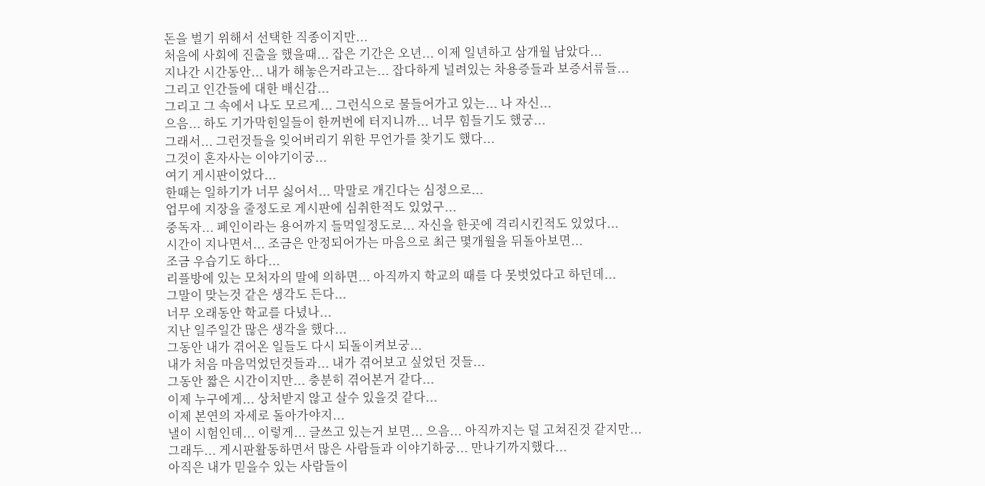돈을 벌기 위해서 선택한 직종이지만...
처음에 사회에 진출을 했을때... 잡은 기간은 오년... 이제 일년하고 삼개월 남았다...
지나간 시간동안... 내가 해놓은거라고는... 잡다하게 널려있는 차용증들과 보증서류들...
그리고 인간들에 대한 배신감...
그리고 그 속에서 나도 모르게... 그런식으로 물들어가고 있는... 나 자신...
으음... 하도 기가막힌일들이 한꺼번에 터지니까... 너무 힘들기도 했궁...
그래서... 그런것들을 잊어버리기 위한 무언가를 찾기도 했다...
그것이 혼자사는 이야기이궁...
여기 게시판이었다...
한때는 일하기가 너무 싫어서... 막말로 개긴다는 심정으로...
업무에 지장을 줄정도로 게시판에 심취한적도 있었구...
중독자... 폐인이라는 용어까지 들먹일정도로... 자신을 한곳에 격리시킨적도 있었다...
시간이 지나면서... 조금은 안정되어가는 마음으로 최근 몇개월을 뒤돌아보면...
조금 우습기도 하다...
리플방에 있는 모처자의 말에 의하면... 아직까지 학교의 때를 다 못벗었다고 하던데...
그말이 맞는것 같은 생각도 든다...
너무 오래동안 학교를 다녔나...
지난 일주일간 많은 생각을 했다...
그동안 내가 겪어온 일들도 다시 되돌이켜보궁...
내가 처음 마음먹었던것들과... 내가 겪어보고 싶었던 것들...
그동안 짧은 시간이지만... 충분히 겪어본거 같다...
이제 누구에게... 상처받지 않고 살수 있을것 같다...
이제 본연의 자세로 돌아가야지...
낼이 시험인데... 이렇게... 글쓰고 있는거 보면... 으음... 아직까지는 덜 고쳐진것 같지만...
그래두... 게시판활동하면서 많은 사람들과 이야기하궁... 만나기까지했다...
아직은 내가 믿을수 있는 사람들이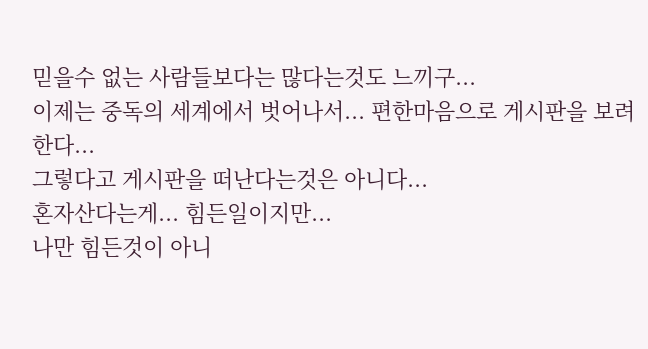믿을수 없는 사람들보다는 많다는것도 느끼구...
이제는 중독의 세계에서 벗어나서... 편한마음으로 게시판을 보려한다...
그렇다고 게시판을 떠난다는것은 아니다...
혼자산다는게... 힘든일이지만...
나만 힘든것이 아니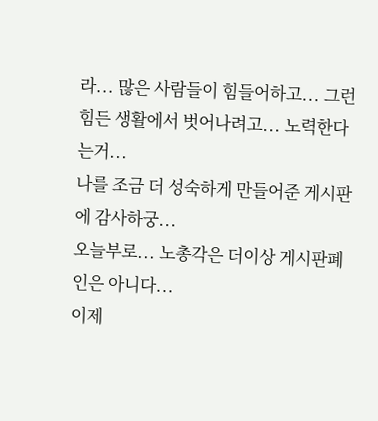라... 많은 사람들이 힘들어하고... 그런 힘든 생활에서 벗어나려고... 노력한다는거...
나를 조금 더 성숙하게 만들어준 게시판에 감사하궁...
오늘부로... 노총각은 더이상 게시판폐인은 아니다...
이제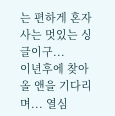는 편하게 혼자사는 멋있는 싱글이구...
이년후에 찾아올 앤을 기다리며... 열심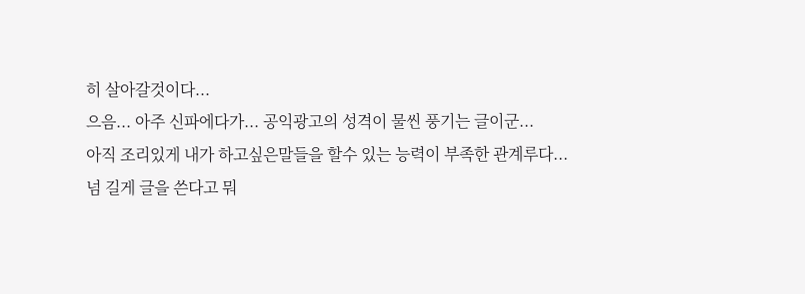히 살아갈것이다...
으음... 아주 신파에다가... 공익광고의 성격이 물씬 풍기는 글이군...
아직 조리있게 내가 하고싶은말들을 할수 있는 능력이 부족한 관계루다...
넘 길게 글을 쓴다고 뭐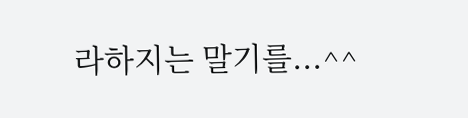라하지는 말기를...^^